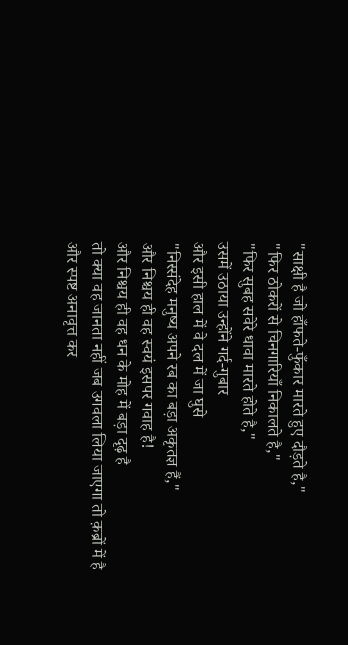"साक्षी है जो हाँफते-फुँकार मारते हुए दौड़ते है,"
"फिर ठोकरों से चिनगारियाँ निकालते है,"
"फिर सुबह सवेरे धावा मारते होते है,"
उसमें उठाया उन्होंने गर्द-गुबार
और इसी हाल में वे दल में जा घुसे
"निस्संदेह मनुष्य अपने रब का बड़ा अकृतज्ञ हैं,"
और निश्चय ही वह स्वयं इसपर गवाह है!
और निश्चय ही वह धन के मोह में बड़ा दृढ़ है
तो क्या वह जानता नहीं जब उगवला लिया जाएगा तो क़ब्रों में है
और स्पष्ट अनावृत्त कर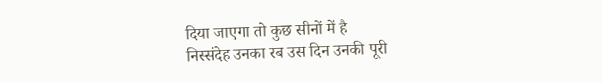दिया जाएगा तो कुछ सीनों में है
निस्संदेह उनका रब उस दिन उनकी पूरी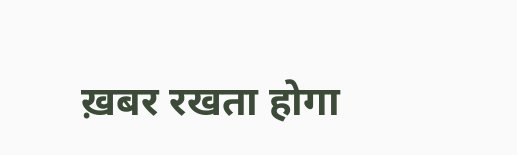ख़बर रखता होगा